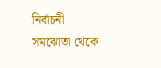নির্বাচনী সমঝোতা থেকে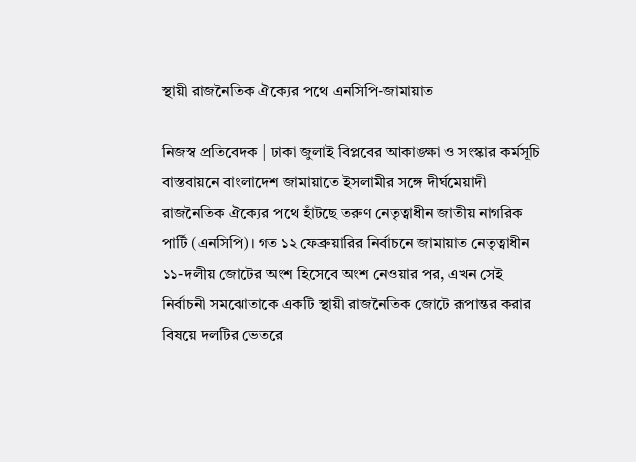স্থায়ী রাজনৈতিক ঐক্যের পথে এনসিপি-জামায়াত

নিজস্ব প্রতিবেদক | ঢাকা জুলাই বিপ্লবের আকাঙ্ক্ষা ও সংস্কার কর্মসূচি বাস্তবায়নে বাংলাদেশ জামায়াতে ইসলামীর সঙ্গে দীর্ঘমেয়াদী রাজনৈতিক ঐক্যের পথে হাঁটছে তরুণ নেতৃত্বাধীন জাতীয় নাগরিক পার্টি (এনসিপি)। গত ১২ ফেব্রুয়ারির নির্বাচনে জামায়াত নেতৃত্বাধীন ১১-দলীয় জোটের অংশ হিসেবে অংশ নেওয়ার পর, এখন সেই নির্বাচনী সমঝোতাকে একটি স্থায়ী রাজনৈতিক জোটে রূপান্তর করার বিষয়ে দলটির ভেতরে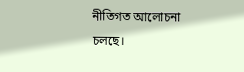নীতিগত আলোচনা চলছে।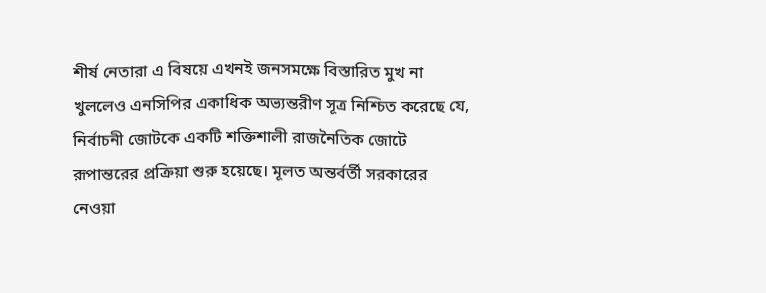শীর্ষ নেতারা এ বিষয়ে এখনই জনসমক্ষে বিস্তারিত মুখ না খুললেও এনসিপির একাধিক অভ্যন্তরীণ সূত্র নিশ্চিত করেছে যে, নির্বাচনী জোটকে একটি শক্তিশালী রাজনৈতিক জোটে রূপান্তরের প্রক্রিয়া শুরু হয়েছে। মূলত অন্তর্বর্তী সরকারের নেওয়া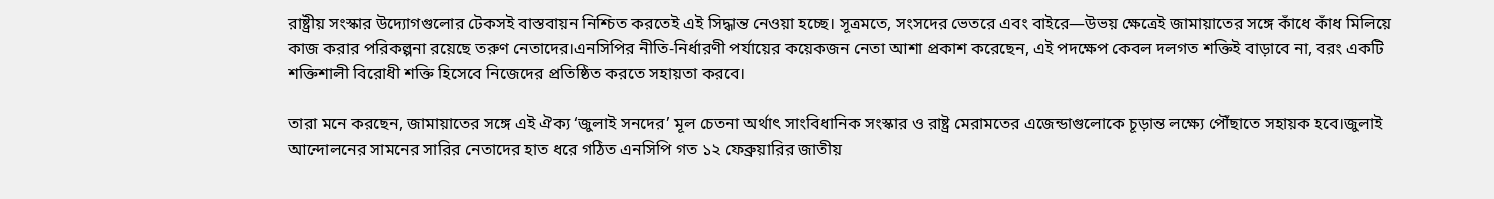রাষ্ট্রীয় সংস্কার উদ্যোগগুলোর টেকসই বাস্তবায়ন নিশ্চিত করতেই এই সিদ্ধান্ত নেওয়া হচ্ছে। সূত্রমতে, সংসদের ভেতরে এবং বাইরে—উভয় ক্ষেত্রেই জামায়াতের সঙ্গে কাঁধে কাঁধ মিলিয়ে কাজ করার পরিকল্পনা রয়েছে তরুণ নেতাদের।এনসিপির নীতি-নির্ধারণী পর্যায়ের কয়েকজন নেতা আশা প্রকাশ করেছেন, এই পদক্ষেপ কেবল দলগত শক্তিই বাড়াবে না, বরং একটি শক্তিশালী বিরোধী শক্তি হিসেবে নিজেদের প্রতিষ্ঠিত করতে সহায়তা করবে।

তারা মনে করছেন, জামায়াতের সঙ্গে এই ঐক্য ‘জুলাই সনদের’ মূল চেতনা অর্থাৎ সাংবিধানিক সংস্কার ও রাষ্ট্র মেরামতের এজেন্ডাগুলোকে চূড়ান্ত লক্ষ্যে পৌঁছাতে সহায়ক হবে।জুলাই আন্দোলনের সামনের সারির নেতাদের হাত ধরে গঠিত এনসিপি গত ১২ ফেব্রুয়ারির জাতীয়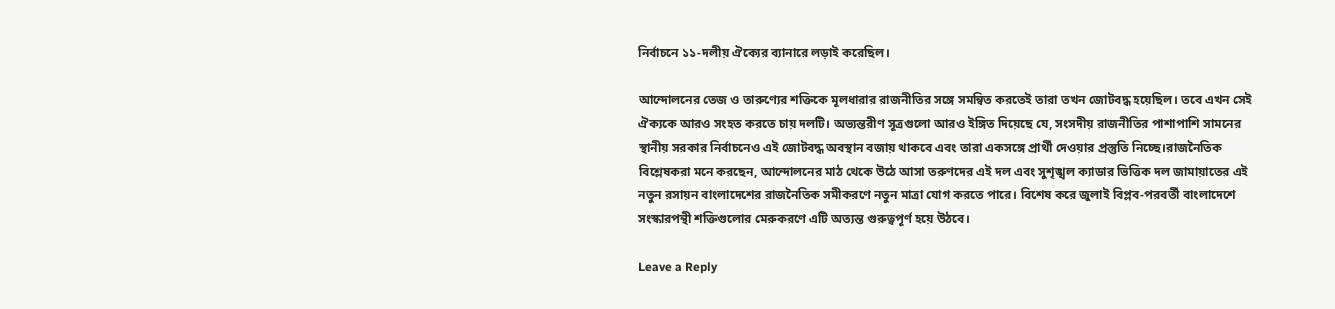নির্বাচনে ১১-দলীয় ঐক্যের ব্যানারে লড়াই করেছিল।

আন্দোলনের তেজ ও তারুণ্যের শক্তিকে মূলধারার রাজনীতির সঙ্গে সমন্বিত করতেই তারা তখন জোটবদ্ধ হয়েছিল। তবে এখন সেই ঐক্যকে আরও সংহত করতে চায় দলটি। অভ্যন্তরীণ সূত্রগুলো আরও ইঙ্গিত দিয়েছে যে, সংসদীয় রাজনীতির পাশাপাশি সামনের স্থানীয় সরকার নির্বাচনেও এই জোটবদ্ধ অবস্থান বজায় থাকবে এবং তারা একসঙ্গে প্রার্থী দেওয়ার প্রস্তুতি নিচ্ছে।রাজনৈতিক বিশ্লেষকরা মনে করছেন, আন্দোলনের মাঠ থেকে উঠে আসা তরুণদের এই দল এবং সুশৃঙ্খল ক্যাডার ভিত্তিক দল জামায়াতের এই নতুন রসায়ন বাংলাদেশের রাজনৈতিক সমীকরণে নতুন মাত্রা যোগ করতে পারে। বিশেষ করে জুলাই বিপ্লব-পরবর্তী বাংলাদেশে সংস্কারপন্থী শক্তিগুলোর মেরুকরণে এটি অত্যন্ত গুরুত্বপূর্ণ হয়ে উঠবে।

Leave a Reply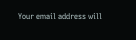Your email address will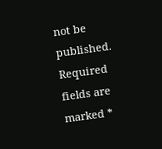not be published. Required fields are marked *